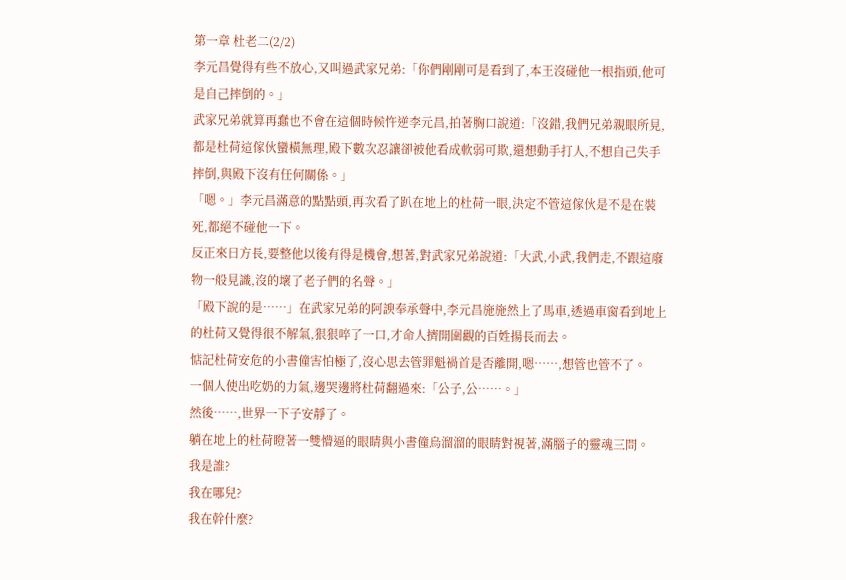第一章 杜老二(2/2)
李元昌覺得有些不放心,又叫過武家兄弟:「你們剛剛可是看到了,本王沒碰他一根指頭,他可是自己摔倒的。」
武家兄弟就算再蠢也不會在這個時候忤逆李元昌,拍著胸口說道:「沒錯,我們兄弟親眼所見,都是杜荷這傢伙蠻橫無理,殿下數次忍讓卻被他看成軟弱可欺,還想動手打人,不想自己失手摔倒,與殿下沒有任何關係。」
「嗯。」李元昌滿意的點點頭,再次看了趴在地上的杜荷一眼,決定不管這傢伙是不是在裝死,都絕不碰他一下。
反正來日方長,要整他以後有得是機會,想著,對武家兄弟說道:「大武,小武,我們走,不跟這廢物一般見識,沒的壞了老子們的名聲。」
「殿下說的是……」在武家兄弟的阿諛奉承聲中,李元昌施施然上了馬車,透過車窗看到地上的杜荷又覺得很不解氣,狠狠啐了一口,才命人擠開圍觀的百姓揚長而去。
惦記杜荷安危的小書僮害怕極了,沒心思去管罪魁禍首是否離開,嗯……,想管也管不了。
一個人使出吃奶的力氣,邊哭邊將杜荷翻過來:「公子,公……。」
然後……,世界一下子安靜了。
躺在地上的杜荷瞪著一雙懵逼的眼睛與小書僮烏溜溜的眼睛對視著,滿腦子的靈魂三問。
我是誰?
我在哪兒?
我在幹什麼?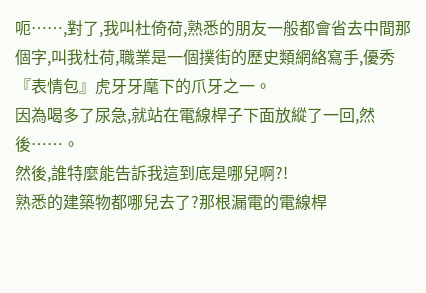呃……,對了,我叫杜倚荷,熟悉的朋友一般都會省去中間那個字,叫我杜荷,職業是一個撲街的歷史類網絡寫手,優秀『表情包』虎牙牙麾下的爪牙之一。
因為喝多了尿急,就站在電線桿子下面放縱了一回,然後……。
然後,誰特麼能告訴我這到底是哪兒啊?!
熟悉的建築物都哪兒去了?那根漏電的電線桿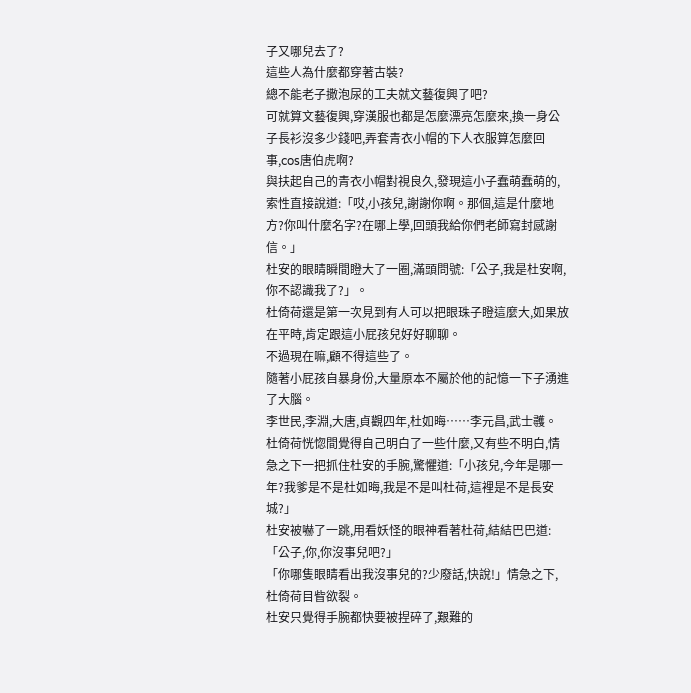子又哪兒去了?
這些人為什麼都穿著古裝?
總不能老子撒泡尿的工夫就文藝復興了吧?
可就算文藝復興,穿漢服也都是怎麼漂亮怎麼來,換一身公子長衫沒多少錢吧,弄套青衣小帽的下人衣服算怎麼回事,cos唐伯虎啊?
與扶起自己的青衣小帽對視良久,發現這小子蠢萌蠢萌的,索性直接說道:「哎,小孩兒,謝謝你啊。那個,這是什麼地方?你叫什麼名字?在哪上學,回頭我給你們老師寫封感謝信。」
杜安的眼睛瞬間瞪大了一圈,滿頭問號:「公子,我是杜安啊,你不認識我了?」。
杜倚荷還是第一次見到有人可以把眼珠子瞪這麼大,如果放在平時,肯定跟這小屁孩兒好好聊聊。
不過現在嘛,顧不得這些了。
隨著小屁孩自暴身份,大量原本不屬於他的記憶一下子湧進了大腦。
李世民,李淵,大唐,貞觀四年,杜如晦……李元昌,武士彠。
杜倚荷恍惚間覺得自己明白了一些什麼,又有些不明白,情急之下一把抓住杜安的手腕,驚懼道:「小孩兒,今年是哪一年?我爹是不是杜如晦,我是不是叫杜荷,這裡是不是長安城?」
杜安被嚇了一跳,用看妖怪的眼神看著杜荷,結結巴巴道:「公子,你,你沒事兒吧?」
「你哪隻眼睛看出我沒事兒的?少廢話,快說!」情急之下,杜倚荷目眥欲裂。
杜安只覺得手腕都快要被捏碎了,艱難的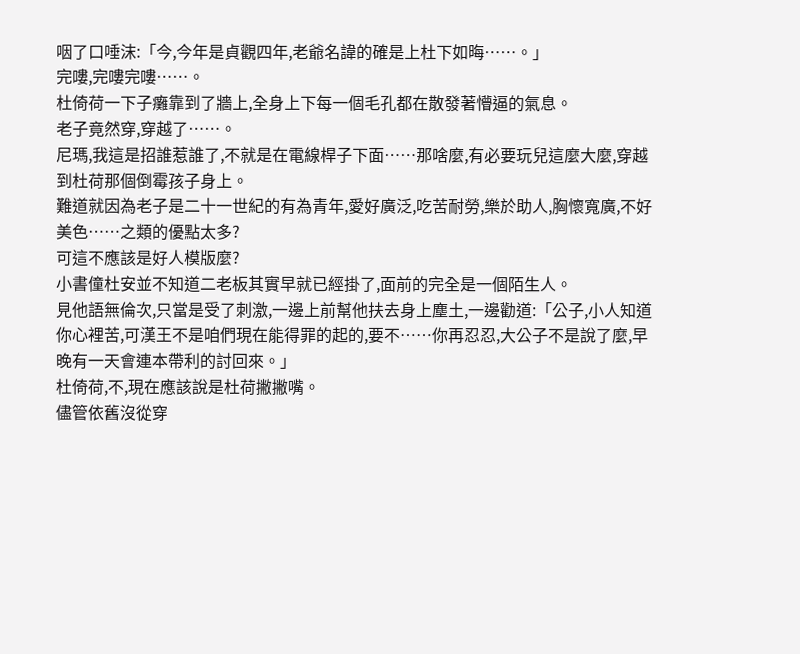咽了口唾沫:「今,今年是貞觀四年,老爺名諱的確是上杜下如晦……。」
完嘍,完嘍完嘍……。
杜倚荷一下子癱靠到了牆上,全身上下每一個毛孔都在散發著懵逼的氣息。
老子竟然穿,穿越了……。
尼瑪,我這是招誰惹誰了,不就是在電線桿子下面……那啥麼,有必要玩兒這麼大麼,穿越到杜荷那個倒霉孩子身上。
難道就因為老子是二十一世紀的有為青年,愛好廣泛,吃苦耐勞,樂於助人,胸懷寬廣,不好美色……之類的優點太多?
可這不應該是好人模版麼?
小書僮杜安並不知道二老板其實早就已經掛了,面前的完全是一個陌生人。
見他語無倫次,只當是受了刺激,一邊上前幫他扶去身上塵土,一邊勸道:「公子,小人知道你心裡苦,可漢王不是咱們現在能得罪的起的,要不……你再忍忍,大公子不是說了麼,早晚有一天會連本帶利的討回來。」
杜倚荷,不,現在應該說是杜荷撇撇嘴。
儘管依舊沒從穿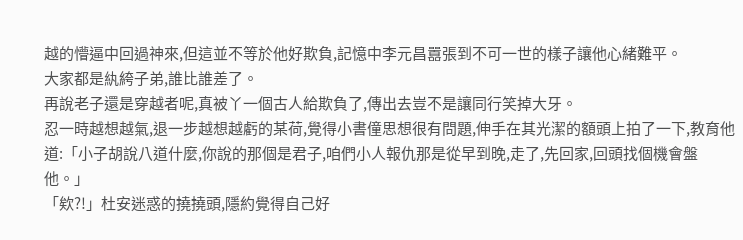越的懵逼中回過神來,但這並不等於他好欺負,記憶中李元昌囂張到不可一世的樣子讓他心緒難平。
大家都是紈絝子弟,誰比誰差了。
再說老子還是穿越者呢,真被丫一個古人給欺負了,傳出去豈不是讓同行笑掉大牙。
忍一時越想越氣,退一步越想越虧的某荷,覺得小書僮思想很有問題,伸手在其光潔的額頭上拍了一下,教育他道:「小子胡說八道什麼,你說的那個是君子,咱們小人報仇那是從早到晚,走了,先回家,回頭找個機會盤他。」
「欸?!」杜安迷惑的撓撓頭,隱約覺得自己好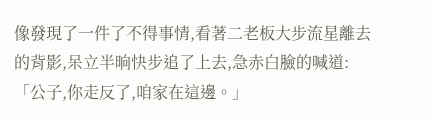像發現了一件了不得事情,看著二老板大步流星離去的背影,呆立半晌快步追了上去,急赤白臉的喊道:「公子,你走反了,咱家在這邊。」